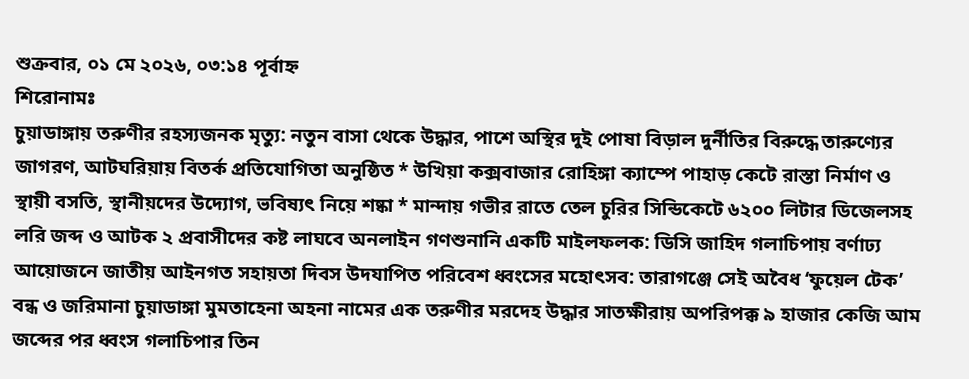শুক্রবার, ০১ মে ২০২৬, ০৩:১৪ পূর্বাহ্ন
শিরোনামঃ
চুয়াডাঙ্গায় তরুণীর রহস্যজনক মৃত্যু: নতুন বাসা থেকে উদ্ধার, পাশে অস্থির দুই পোষা বিড়াল দুর্নীতির বিরুদ্ধে তারুণ্যের জাগরণ, আটঘরিয়ায় বিতর্ক প্রতিযোগিতা অনুষ্ঠিত * উখিয়া কক্সবাজার রোহিঙ্গা ক্যাম্পে পাহাড় কেটে রাস্তা নির্মাণ ও স্থায়ী বসতি, স্থানীয়দের উদ্যোগ, ভবিষ্যৎ নিয়ে শষ্কা * মান্দায় গভীর রাতে তেল চুরির সিন্ডিকেটে ৬২০০ লিটার ডিজেলসহ লরি জব্দ ও আটক ২ প্রবাসীদের কষ্ট লাঘবে অনলাইন গণশুনানি একটি মাইলফলক: ডিসি জাহিদ গলাচিপায় বর্ণাঢ্য আয়োজনে জাতীয় আইনগত সহায়তা দিবস উদযাপিত পরিবেশ ধ্বংসের মহোৎসব: তারাগঞ্জে সেই অবৈধ ‘ফুয়েল টেক’ বন্ধ ও জরিমানা চুয়াডাঙ্গা মুমতাহেনা অহনা নামের এক তরুণীর মরদেহ উদ্ধার সাতক্ষীরায় অপরিপক্ক ৯ হাজার কেজি আম জব্দের পর ধ্বংস গলাচিপার তিন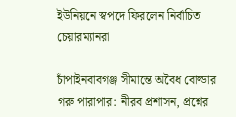ইউনিয়নে স্বপদে ফিরলেন নির্বাচিত চেয়ারম্যানরা

চাঁপাইনবাবগঞ্জ সীমান্তে অবৈধ বোল্ডার গরু পারাপার: নীরব প্রশাসন, প্রশ্নের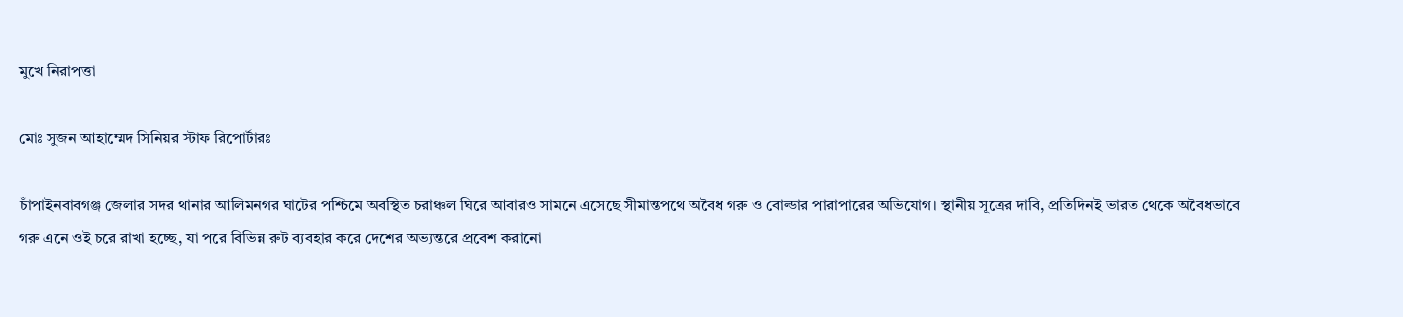মুখে নিরাপত্তা

মোঃ সুজন আহাম্মেদ সিনিয়র স্টাফ রিপোর্টারঃ

চাঁপাইনবাবগঞ্জ জেলার সদর থানার আলিমনগর ঘাটের পশ্চিমে অবস্থিত চরাঞ্চল ঘিরে আবারও সামনে এসেছে সীমান্তপথে অবৈধ গরু ও বোল্ডার পারাপারের অভিযোগ। স্থানীয় সূত্রের দাবি, প্রতিদিনই ভারত থেকে অবৈধভাবে গরু এনে ওই চরে রাখা হচ্ছে, যা পরে বিভিন্ন রুট ব্যবহার করে দেশের অভ্যন্তরে প্রবেশ করানো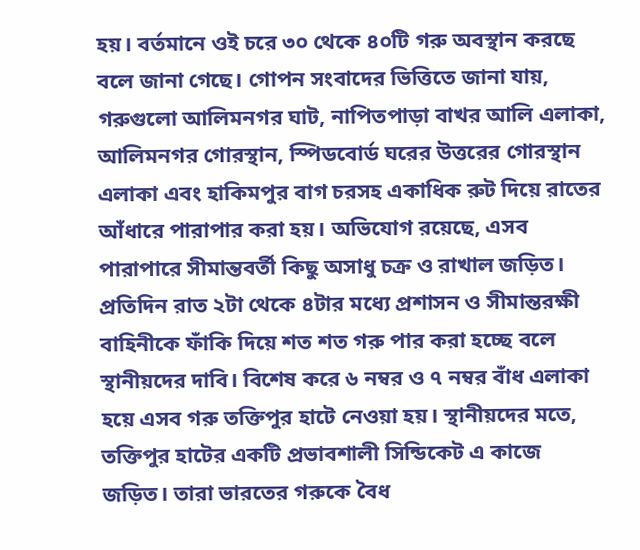হয়। বর্তমানে ওই চরে ৩০ থেকে ৪০টি গরু অবস্থান করছে বলে জানা গেছে। গোপন সংবাদের ভিত্তিতে জানা যায়, গরুগুলো আলিমনগর ঘাট, নাপিতপাড়া বাখর আলি এলাকা, আলিমনগর গোরস্থান, স্পিডবোর্ড ঘরের উত্তরের গোরস্থান এলাকা এবং হাকিমপুর বাগ চরসহ একাধিক রুট দিয়ে রাতের আঁধারে পারাপার করা হয়। অভিযোগ রয়েছে, এসব পারাপারে সীমান্তবর্তী কিছু অসাধু চক্র ও রাখাল জড়িত। প্রতিদিন রাত ২টা থেকে ৪টার মধ্যে প্রশাসন ও সীমান্তরক্ষী বাহিনীকে ফাঁকি দিয়ে শত শত গরু পার করা হচ্ছে বলে স্থানীয়দের দাবি। বিশেষ করে ৬ নম্বর ও ৭ নম্বর বাঁধ এলাকা হয়ে এসব গরু তক্তিপুর হাটে নেওয়া হয়। স্থানীয়দের মতে, তক্তিপুর হাটের একটি প্রভাবশালী সিন্ডিকেট এ কাজে জড়িত। তারা ভারতের গরুকে বৈধ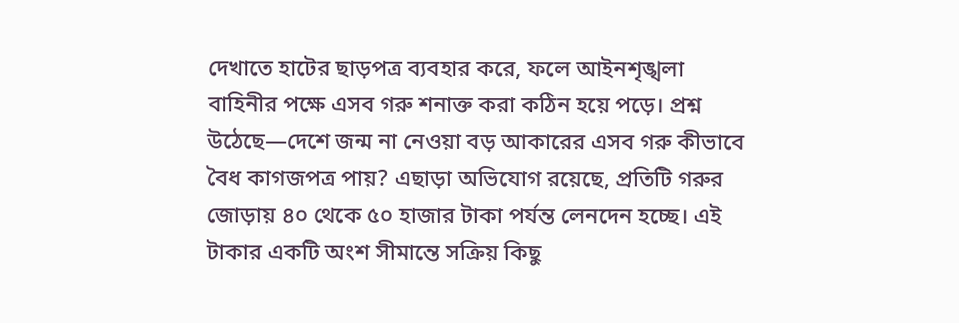দেখাতে হাটের ছাড়পত্র ব্যবহার করে, ফলে আইনশৃঙ্খলা বাহিনীর পক্ষে এসব গরু শনাক্ত করা কঠিন হয়ে পড়ে। প্রশ্ন উঠেছে—দেশে জন্ম না নেওয়া বড় আকারের এসব গরু কীভাবে বৈধ কাগজপত্র পায়? এছাড়া অভিযোগ রয়েছে, প্রতিটি গরুর জোড়ায় ৪০ থেকে ৫০ হাজার টাকা পর্যন্ত লেনদেন হচ্ছে। এই টাকার একটি অংশ সীমান্তে সক্রিয় কিছু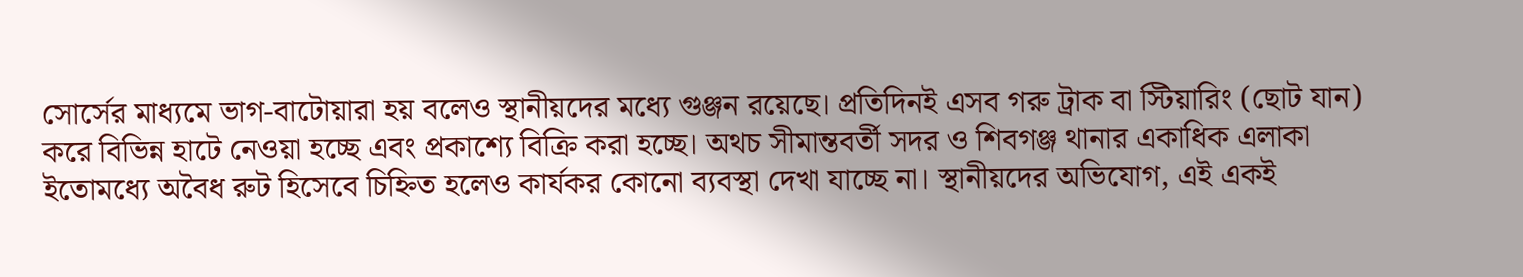সোর্সের মাধ্যমে ভাগ-বাটোয়ারা হয় বলেও স্থানীয়দের মধ্যে গুঞ্জন রয়েছে। প্রতিদিনই এসব গরু ট্রাক বা স্টিয়ারিং (ছোট যান) করে বিভিন্ন হাটে নেওয়া হচ্ছে এবং প্রকাশ্যে বিক্রি করা হচ্ছে। অথচ সীমান্তবর্তী সদর ও শিবগঞ্জ থানার একাধিক এলাকা ইতোমধ্যে অবৈধ রুট হিসেবে চিহ্নিত হলেও কার্যকর কোনো ব্যবস্থা দেখা যাচ্ছে না। স্থানীয়দের অভিযোগ, এই একই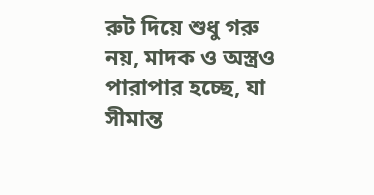রুট দিয়ে শুধু গরু নয়, মাদক ও অস্ত্রও পারাপার হচ্ছে, যা সীমান্ত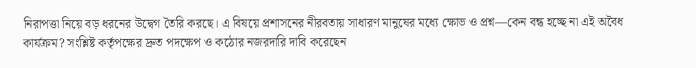নিরাপত্তা নিয়ে বড় ধরনের উদ্বেগ তৈরি করছে। এ বিষয়ে প্রশাসনের নীরবতায় সাধারণ মানুষের মধ্যে ক্ষোভ ও প্রশ্ন—কেন বন্ধ হচ্ছে না এই অবৈধ কার্যক্রম? সংশ্লিষ্ট কর্তৃপক্ষের দ্রুত পদক্ষেপ ও কঠোর নজরদারি দাবি করেছেন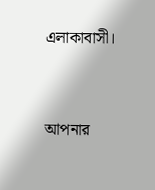এলাকাবাসী।


আপনার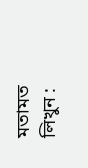মতামত লিখুন :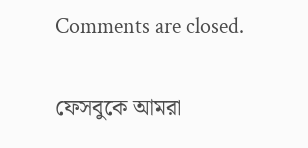Comments are closed.


ফেসবুকে আমরা